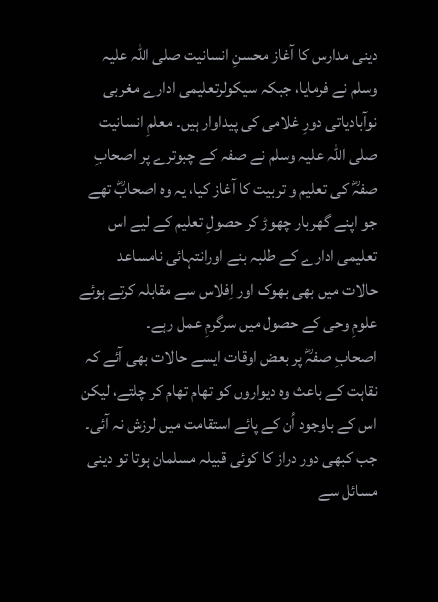دینی مدارس کا آغاز محسنِ انسانیت صلی اللہ علیہ وسلم نے فرمایا، جبکہ سیکولرتعلیمی ادارے مغربی نوآبادیاتی دورِ غلامی کی پیداوار ہیں۔ معلمِ انسانیت صلی اللہ علیہ وسلم نے صفہ کے چبوترے پر اصحابِ صفہؓ کی تعلیم و تربیت کا آغاز کیا، یہ وہ اصحابؓ تھے جو اپنے گھربار چھوڑ کر حصولِ تعلیم کے لیے اس تعلیمی ادارے کے طلبہ بنے اورانتہائی نامساعد حالات میں بھی بھوک اور اِفلاس سے مقابلہ کرتے ہوئے علومِ وحی کے حصول میں سرگرمِ عمل رہے۔
اصحابِ صفہؓ پر بعض اوقات ایسے حالات بھی آئے کہ نقاہت کے باعث وہ دیواروں کو تھام تھام کر چلتے، لیکن اس کے باوجود اُن کے پائے استقامت میں لرزش نہ آئی۔ جب کبھی دور دراز کا کوئی قبیلہ مسلمان ہوتا تو دینی مسائل سے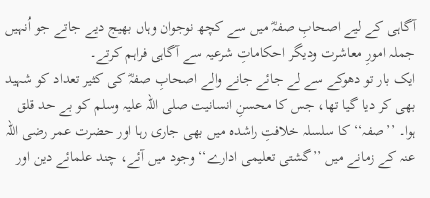آگاہی کے لیے اصحابِ صفہؓ میں سے کچھ نوجوان وہاں بھیج دیے جاتے جو اُنہیں جملہ امورِ معاشرت ودیگر احکاماتِ شرعیہ سے آگاہی فراہم کرتے۔
ایک بار تو دھوکے سے لے جائے جانے والے اصحابِ صفہؓ کی کثیر تعداد کو شہید بھی کر دیا گیا تھا، جس کا محسنِ انسانیت صلی اللہ علیہ وسلم کو بے حد قلق ہوا۔ ’’صفہ‘‘ کا سلسلہ خلافتِ راشدہ میں بھی جاری رہا اور حضرت عمر رضی اللہ عنہ کے زمانے میں ’’گشتی تعلیمی ادارے‘‘ وجود میں آئے، چند علمائے دین اور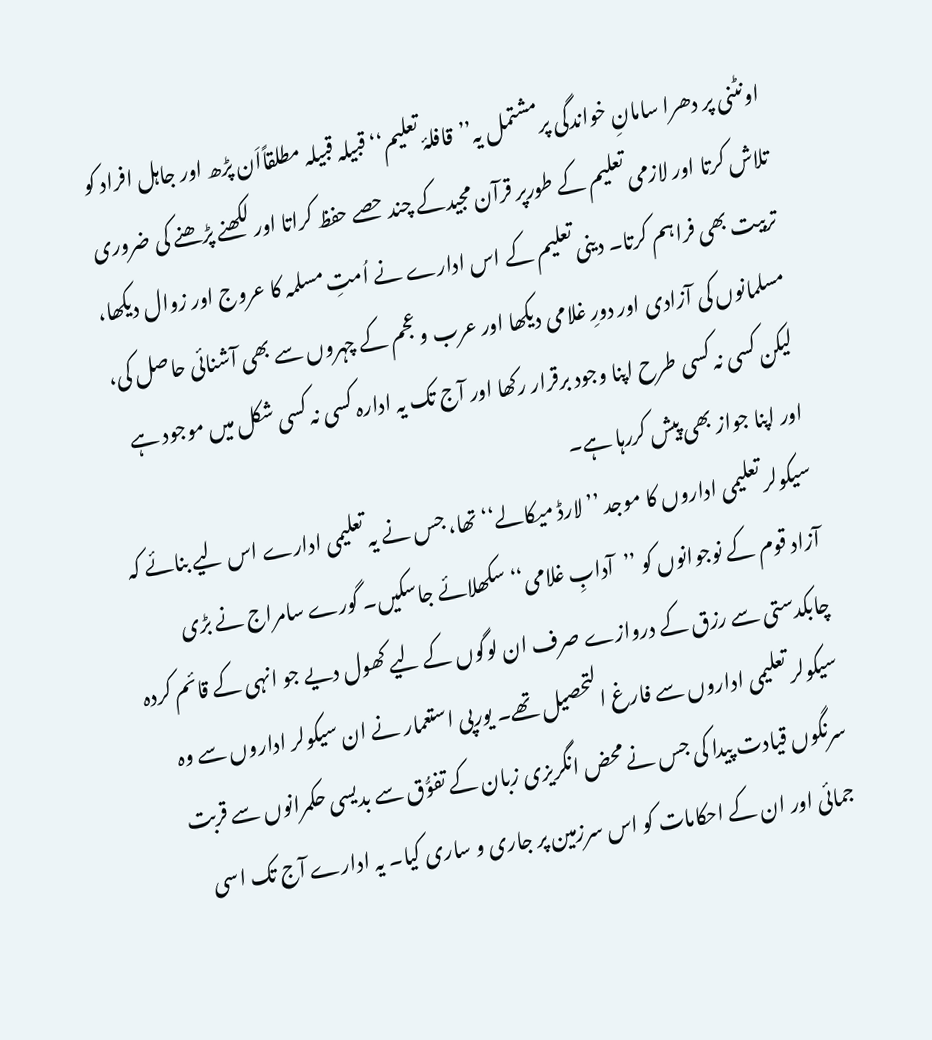اونٹنی پر دھرا سامانِ خواندگی پرمشتمل یہ’’قافلۂ تعلیم‘‘ قبیلہ قبیلہ مطلقاًاَن پڑھ اور جاہل افراد کو تلاش کرتا اور لازمی تعلیم کے طورپر قرآن مجیدکے چند حصے حفظ کراتا اور لکھنے پڑھنے کی ضروری تربیت بھی فراہم کرتا۔ دینی تعلیم کے اس ادارے نے اُمتِ مسلمہ کا عروج اور زوال دیکھا، مسلمانوں کی آزادی اور دورِ غلامی دیکھا اور عرب و عجم کے چہروں سے بھی آشنائی حاصل کی، لیکن کسی نہ کسی طرح اپنا وجود برقرار رکھا اور آج تک یہ ادارہ کسی نہ کسی شکل میں موجود ہے اور اپنا جواز بھی پیش کررہا ہے۔
سیکولر تعلیمی اداروں کا موجد ’’لارڈ میکالے‘‘تھا، جس نے یہ تعلیمی ادارے اس لیے بنائے کہ آزاد قوم کے نوجوانوں کو ’’آدابِ غلامی‘‘ سکھلائے جاسکیں۔ گورے سامراج نے بڑی چابکدستی سے رزق کے دروازے صرف ان لوگوں کے لیے کھول دیے جو انہی کے قائم کردہ سیکولر تعلیمی اداروں سے فارغ التحصیل تھے۔ یورپی استعمار نے ان سیکولر اداروں سے وہ سرنگوں قیادت پیدا کی جس نے محض انگریزی زبان کے تفوُّق سے بدیسی حکمرانوں سے قربت جمائی اور ان کے احکامات کو اس سرزمین پر جاری و ساری کیا۔ یہ ادارے آج تک اسی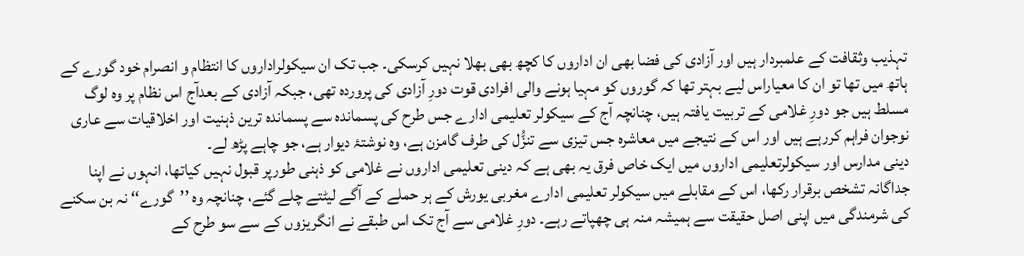تہذیب وثقافت کے علمبردار ہیں اور آزادی کی فضا بھی ان اداروں کا کچھ بھی بھلا نہیں کرسکی۔ جب تک ان سیکولراداروں کا انتظام و انصرام خود گورے کے ہاتھ میں تھا تو ان کا معیاراس لیے بہتر تھا کہ گوروں کو مہیا ہونے والی افرادی قوت دورِ آزادی کی پروردہ تھی، جبکہ آزادی کے بعدآج اس نظام پر وہ لوگ مسلط ہیں جو دورِ غلامی کے تربیت یافتہ ہیں، چنانچہ آج کے سیکولر تعلیمی ادارے جس طرح کی پسماندہ سے پسماندہ ترین ذہنیت اور اخلاقیات سے عاری نوجوان فراہم کررہے ہیں اور اس کے نتیجے میں معاشرہ جس تیزی سے تنزُّل کی طرف گامزن ہے، وہ نوشتۂ دیوار ہے، جو چاہے پڑھ لے۔
دینی مدارس اور سیکولرتعلیمی اداروں میں ایک خاص فرق یہ بھی ہے کہ دینی تعلیمی اداروں نے غلامی کو ذہنی طورپر قبول نہیں کیاتھا، انہوں نے اپنا جداگانہ تشخص برقرار رکھا، اس کے مقابلے میں سیکولر تعلیمی ادارے مغربی یورش کے ہر حملے کے آگے لیٹتے چلے گئے، چنانچہ وہ ’’گورے‘‘ نہ بن سکنے کی شرمندگی میں اپنی اصل حقیقت سے ہمیشہ منہ ہی چھپاتے رہے۔ دورِ غلامی سے آج تک اس طبقے نے انگریزوں کے سے سو طرح کے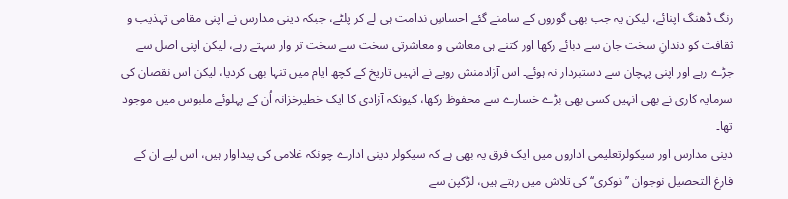رنگ ڈھنگ اپنائے، لیکن یہ جب بھی گوروں کے سامنے گئے احساسِ ندامت ہی لے کر پلٹے، جبکہ دینی مدارس نے اپنی مقامی تہذیب و ثقافت کو دندانِ سخت جان سے دبائے رکھا اور کتنے ہی معاشی و معاشرتی سخت سے سخت تر وار سہتے رہے، لیکن اپنی اصل سے جڑے رہے اور اپنی پہچان سے دستبردار نہ ہوئے۔ اس آزادمنش رویے نے انہیں تاریخ کے کچھ ایام میں تنہا بھی کردیا، لیکن اس نقصان کی سرمایہ کاری نے بھی انہیں کسی بھی بڑے خسارے سے محفوظ رکھا، کیونکہ آزادی کا ایک خطیرخزانہ اُن کے پہلوئے ملبوس میں موجود تھا۔
دینی مدارس اور سیکولرتعلیمی اداروں میں ایک فرق یہ بھی ہے کہ سیکولر دینی ادارے چونکہ غلامی کی پیداوار ہیں، اس لیے ان کے فارغ التحصیل نوجوان ’’نوکری‘‘ کی تلاش میں رہتے ہیں، لڑکپن سے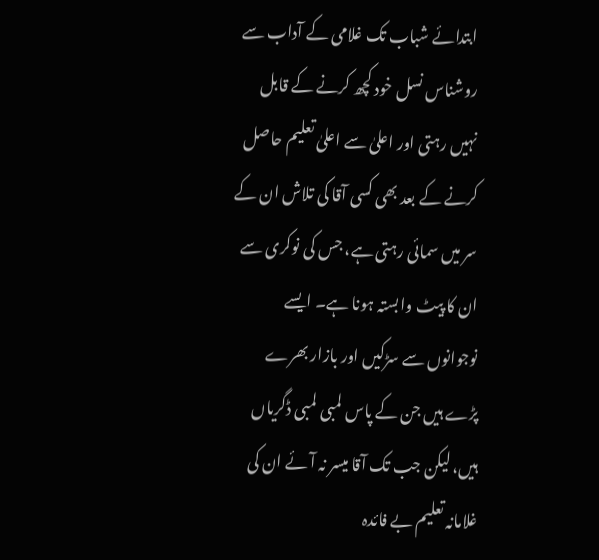ابتدائے شباب تک غلامی کے آداب سے روشناس نسل خود کچھ کرنے کے قابل نہیں رہتی اور اعلیٰ سے اعلیٰ تعلیم حاصل کرنے کے بعد بھی کسی آقا کی تلاش ان کے سر میں سمائی رہتی ہے، جس کی نوکری سے ان کا پیٹ وابستہ ہونا ہے۔ ایسے نوجوانوں سے سڑکیں اور بازار بھرے پڑے ہیں جن کے پاس لمبی لمبی ڈگریاں ہیں، لیکن جب تک آقا میسر نہ آئے ان کی غلامانہ تعلیم بے فائدہ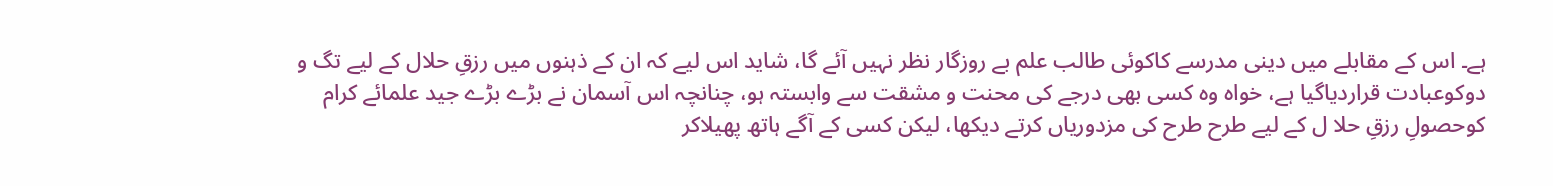ہے۔ اس کے مقابلے میں دینی مدرسے کاکوئی طالب علم بے روزگار نظر نہیں آئے گا، شاید اس لیے کہ ان کے ذہنوں میں رزقِ حلال کے لیے تگ و دوکوعبادت قراردیاگیا ہے، خواہ وہ کسی بھی درجے کی محنت و مشقت سے وابستہ ہو، چنانچہ اس آسمان نے بڑے بڑے جید علمائے کرام کوحصولِ رزقِ حلا ل کے لیے طرح طرح کی مزدوریاں کرتے دیکھا، لیکن کسی کے آگے ہاتھ پھیلاکر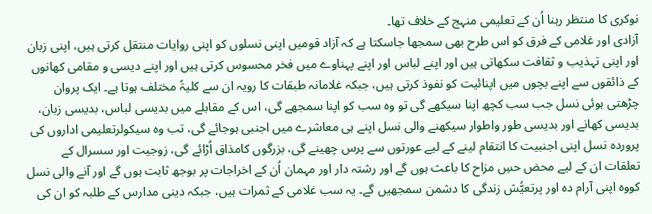نوکری کا منتظر رہنا اُن کے تعلیمی منہج کے خلاف تھا۔
آزادی اور غلامی کے فرق کو اس طرح بھی سمجھا جاسکتا ہے کہ آزاد قومیں اپنی نسلوں کو اپنی روایات منتقل کرتی ہیں، اپنی زبان اور اپنی تہذیب و ثقافت سکھاتی ہیں اور اپنے لباس اور اپنے پہناوے میں فخر محسوس کرتی ہیں اور اپنے دیسی و مقامی کھانوں کے ذائقوں سے اپنے بچوں میں اپنائیت کو نفوذ کرتی ہیں، جبکہ غلامانہ طبقات کا رویہ ان سے کلیۃً مختلف ہوتا ہے۔ ایک پروان چڑھتی ہوئی نسل جب سب کچھ اپنا سیکھے گی تو وہ سب کو اپنا سمجھے گی، اس کے مقابلے میں بدیسی لباس، بدیسی زبان، بدیسی کھانے اور بدیسی طور واطوار سیکھنے والی نسل اپنے ہی معاشرے میں اجنبی ہوجائے گی، تب وہ سیکولرتعلیمی اداروں کی پروردہ نسل اپنی اجنبیت کا انتقام لینے کے لیے عورتوں سے پرس چھینے گی، بزرگوں کامذاق اُڑائے گی، زوجیت اور سسرال کے تعلقات ان کے لیے محض حسِ مزاح کا باعث ہوں گے اور رشتہ دار اور مہمان اُن کے اخراجات پر بوجھ ثابت ہوں گے اور آنے والی نسل کووہ اپنی آرام دہ اور پرتعیُّش زندگی کا دشمن سمجھیں گے۔ یہ سب غلامی کے ثمرات ہیں، جبکہ دینی مدارس کے طلبہ کو ان کی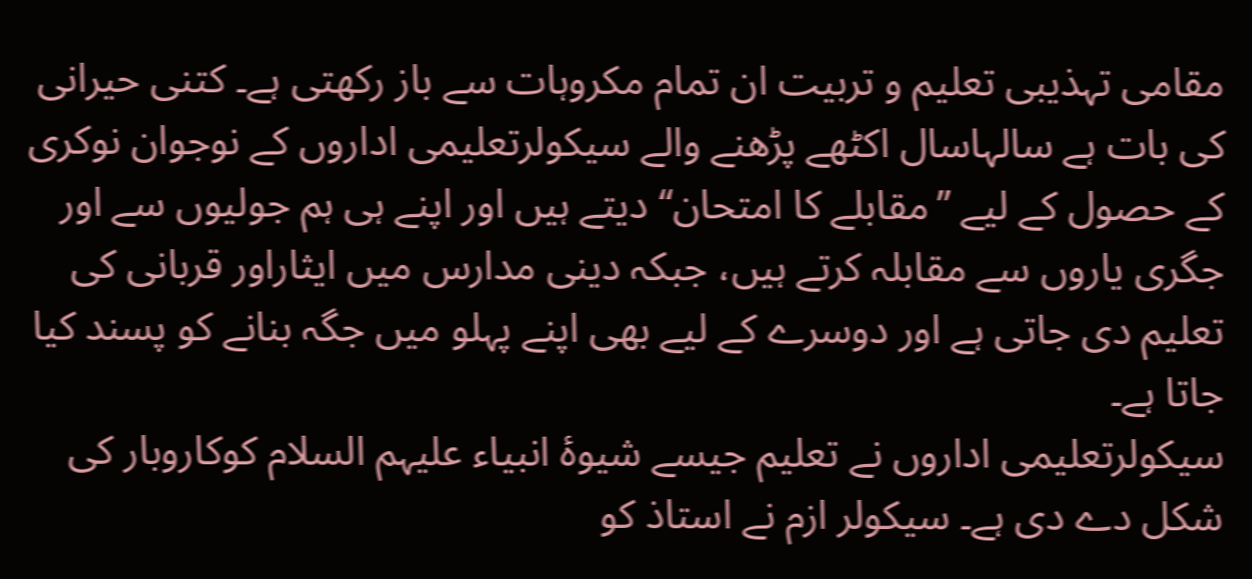مقامی تہذیبی تعلیم و تربیت ان تمام مکروہات سے باز رکھتی ہے۔ کتنی حیرانی کی بات ہے سالہاسال اکٹھے پڑھنے والے سیکولرتعلیمی اداروں کے نوجوان نوکری کے حصول کے لیے ’’مقابلے کا امتحان‘‘ دیتے ہیں اور اپنے ہی ہم جولیوں سے اور جگری یاروں سے مقابلہ کرتے ہیں، جبکہ دینی مدارس میں ایثاراور قربانی کی تعلیم دی جاتی ہے اور دوسرے کے لیے بھی اپنے پہلو میں جگہ بنانے کو پسند کیا جاتا ہے۔
سیکولرتعلیمی اداروں نے تعلیم جیسے شیوۂ انبیاء علیہم السلام کوکاروبار کی شکل دے دی ہے۔ سیکولر ازم نے استاذ کو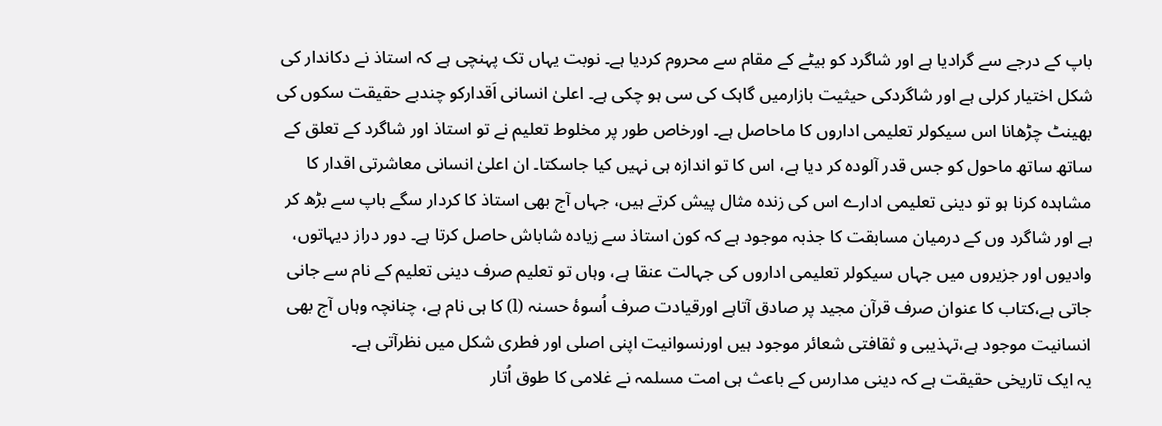باپ کے درجے سے گرادیا ہے اور شاگرد کو بیٹے کے مقام سے محروم کردیا ہے۔ نوبت یہاں تک پہنچی ہے کہ استاذ نے دکاندار کی شکل اختیار کرلی ہے اور شاگردکی حیثیت بازارمیں گاہک کی سی ہو چکی ہے۔ اعلیٰ انسانی اَقدارکو چندبے حقیقت سکوں کی بھینٹ چڑھانا اس سیکولر تعلیمی اداروں کا ماحاصل ہے۔ اورخاص طور پر مخلوط تعلیم نے تو استاذ اور شاگرد کے تعلق کے ساتھ ساتھ ماحول کو جس قدر آلودہ کر دیا ہے، اس کا تو اندازہ ہی نہیں کیا جاسکتا۔ ان اعلیٰ انسانی معاشرتی اقدار کا مشاہدہ کرنا ہو تو دینی تعلیمی ادارے اس کی زندہ مثال پیش کرتے ہیں، جہاں آج بھی استاذ کا کردار سگے باپ سے بڑھ کر ہے اور شاگرد وں کے درمیان مسابقت کا جذبہ موجود ہے کہ کون استاذ سے زیادہ شاباش حاصل کرتا ہے۔ دور دراز دیہاتوں، وادیوں اور جزیروں میں جہاں سیکولر تعلیمی اداروں کی جہالت عنقا ہے، وہاں تو تعلیم صرف دینی تعلیم کے نام سے جانی جاتی ہے،کتاب کا عنوان صرف قرآن مجید پر صادق آتاہے اورقیادت صرف اُسوۂ حسنہ (l) کا ہی نام ہے، چنانچہ وہاں آج بھی انسانیت موجود ہے،تہذیبی و ثقافتی شعائر موجود ہیں اورنسوانیت اپنی اصلی اور فطری شکل میں نظرآتی ہے۔
یہ ایک تاریخی حقیقت ہے کہ دینی مدارس کے باعث ہی امت مسلمہ نے غلامی کا طوق اُتار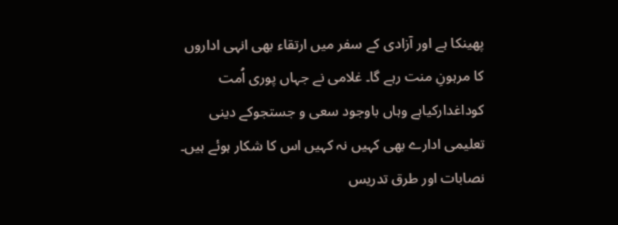پھینکا ہے اور آزادی کے سفر میں ارتقاء بھی انہی اداروں کا مرہونِ منت رہے گا۔ غلامی نے جہاں پوری اُمت کوداغدارکیاہے وہاں باوجود سعی و جستجوکے دینی تعلیمی ادارے بھی کہیں نہ کہیں اس کا شکار ہوئے ہیں۔ نصابات اور طرق تدریس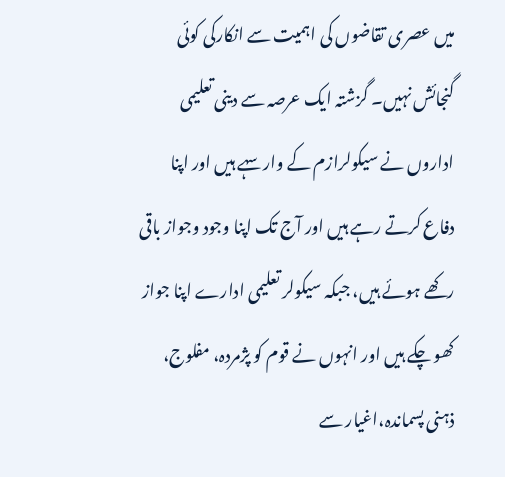میں عصری تقاضوں کی اہمیت سے انکارکی کوئی گنجائش نہیں۔ گزشتہ ایک عرصہ سے دینی تعلیمی اداروں نے سیکولرازم کے وار سہے ہیں اور اپنا دفاع کرتے رہے ہیں اور آج تک اپنا وجود وجواز باقی رکھے ہوئے ہیں، جبکہ سیکولر تعلیمی ادارے اپنا جواز کھو چکے ہیں اور انہوں نے قوم کو پژمردہ، مفلوج، ذہنی پسماندہ،اغیار سے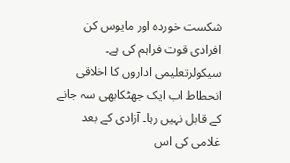شکست خوردہ اور مایوس کن افرادی قوت فراہم کی ہے۔ سیکولرتعلیمی اداروں کا اخلاقی انحطاط اب ایک جھٹکابھی سہ جانے کے قابل نہیں رہا۔ آزادی کے بعد غلامی کی اس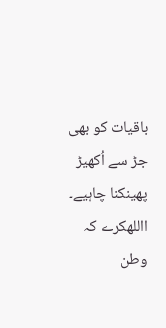باقیات کو بھی جڑ سے اُکھیڑ پھینکنا چاہیے۔ االلهکرے کہ وطن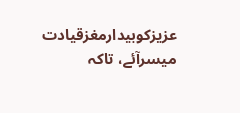عزیزکوبیدارمغزقیادت میسرآئے، تاکہ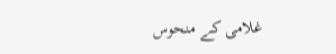غلامی کے منحوس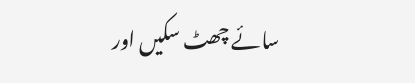سائے چھٹ سکیں اور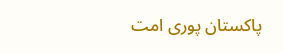پاکستان پوری امت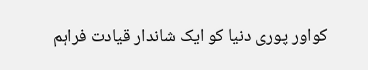کواور پوری دنیا کو ایک شاندار قیادت فراہم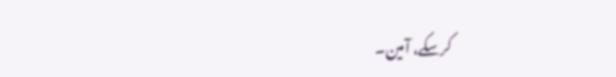کرسکے، آمین۔